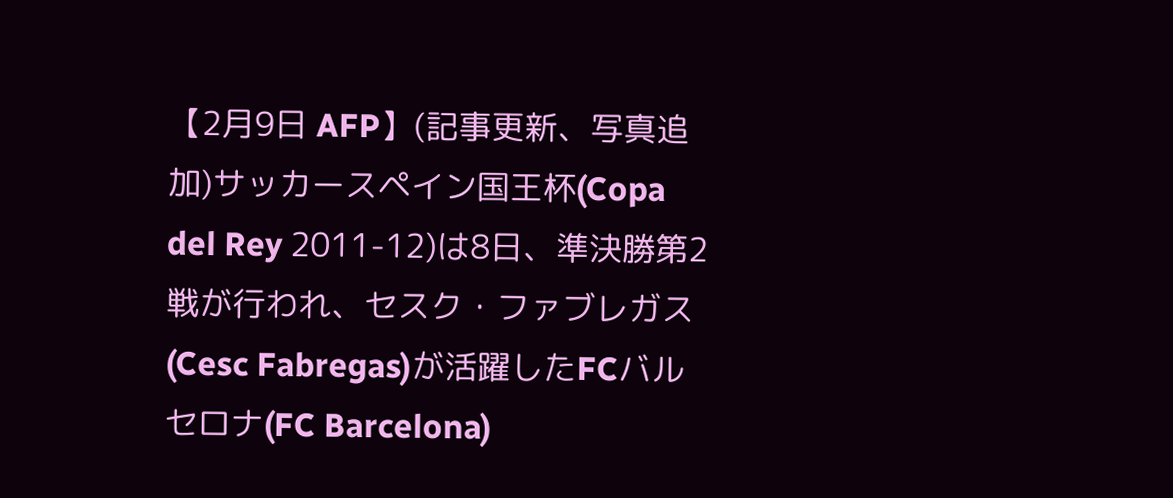【2月9日 AFP】(記事更新、写真追加)サッカースペイン国王杯(Copa del Rey 2011-12)は8日、準決勝第2戦が行われ、セスク・ファブレガス(Cesc Fabregas)が活躍したFCバルセロナ(FC Barcelona)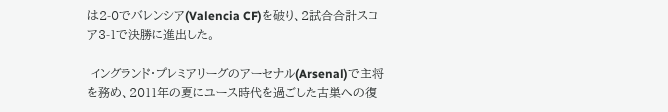は2-0でバレンシア(Valencia CF)を破り、2試合合計スコア3-1で決勝に進出した。

 イングランド・プレミアリーグのアーセナル(Arsenal)で主将を務め、2011年の夏にユース時代を過ごした古巣への復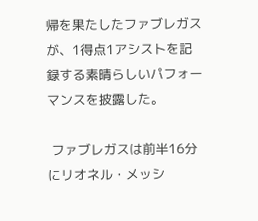帰を果たしたファブレガスが、1得点1アシストを記録する素晴らしいパフォーマンスを披露した。

 ファブレガスは前半16分にリオネル・メッシ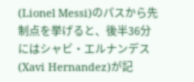(Lionel Messi)のパスから先制点を挙げると、後半36分にはシャビ・エルナンデス(Xavi Hernandez)が記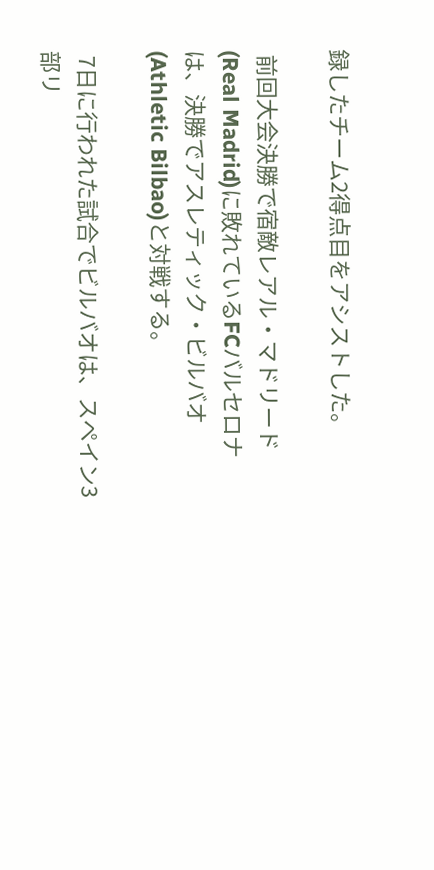録したチーム2得点目をアシストした。

 前回大会決勝で宿敵レアル・マドリード(Real Madrid)に敗れているFCバルセロナは、決勝でアスレティック・ビルバオ(Athletic Bilbao)と対戦する。

 7日に行われた試合でビルバオは、スペイン3部リ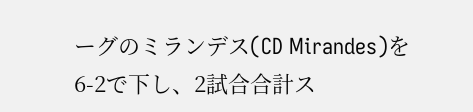ーグのミランデス(CD Mirandes)を6-2で下し、2試合合計ス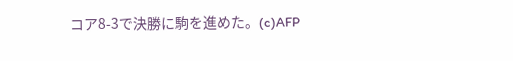コア8-3で決勝に駒を進めた。(c)AFP